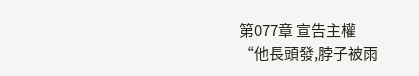第077章 宣告主權
“他長頭發,脖子被雨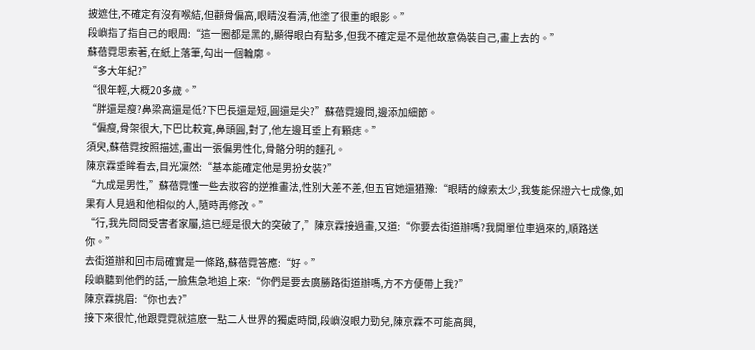披遮住,不確定有沒有喉結,但顴骨偏高,眼睛沒看清,他塗了很重的眼影。”
段嶼指了指自己的眼周:“這一圈都是黑的,顯得眼白有點多,但我不確定是不是他故意偽裝自己,畫上去的。”
蘇蓓霓思索著,在紙上落筆,勾出一個輪廓。
“多大年紀?”
“很年輕,大概20多歲。”
“胖還是瘦?鼻梁高還是低?下巴長還是短,圓還是尖?”蘇蓓霓邊問,邊添加細節。
“偏瘦,骨架很大,下巴比較寬,鼻頭圓,對了,他左邊耳垂上有顆痣。”
須臾,蘇蓓霓按照描述,畫出一張偏男性化,骨骼分明的麵孔。
陳京霖垂眸看去,目光凜然:“基本能確定他是男扮女裝?”
“九成是男性,”蘇蓓霓懂一些去妝容的逆推畫法,性別大差不差,但五官她還猶豫:“眼睛的線索太少,我隻能保證六七成像,如果有人見過和他相似的人,隨時再修改。”
“行,我先問問受害者家屬,這已經是很大的突破了,”陳京霖接過畫,又道:“你要去街道辦嗎?我開單位車過來的,順路送你。”
去街道辦和回市局確實是一條路,蘇蓓霓答應:“好。”
段嶼聽到他們的話,一臉焦急地追上來:“你們是要去廣勝路街道辦嗎,方不方便帶上我?”
陳京霖挑眉:“你也去?”
接下來很忙,他跟霓霓就這麽一點二人世界的獨處時間,段嶼沒眼力勁兒,陳京霖不可能高興,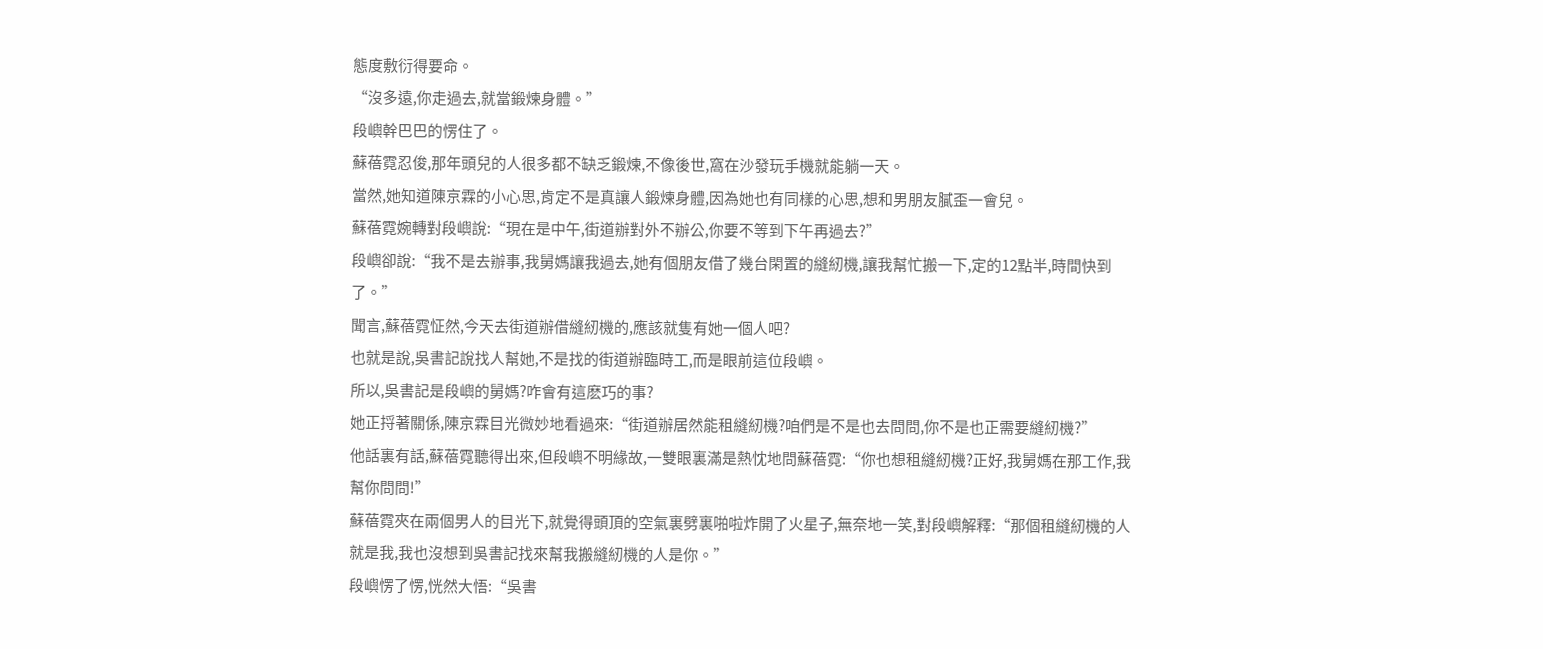態度敷衍得要命。
“沒多遠,你走過去,就當鍛煉身體。”
段嶼幹巴巴的愣住了。
蘇蓓霓忍俊,那年頭兒的人很多都不缺乏鍛煉,不像後世,窩在沙發玩手機就能躺一天。
當然,她知道陳京霖的小心思,肯定不是真讓人鍛煉身體,因為她也有同樣的心思,想和男朋友膩歪一會兒。
蘇蓓霓婉轉對段嶼說:“現在是中午,街道辦對外不辦公,你要不等到下午再過去?”
段嶼卻說:“我不是去辦事,我舅媽讓我過去,她有個朋友借了幾台閑置的縫紉機,讓我幫忙搬一下,定的12點半,時間快到了。”
聞言,蘇蓓霓怔然,今天去街道辦借縫紉機的,應該就隻有她一個人吧?
也就是說,吳書記說找人幫她,不是找的街道辦臨時工,而是眼前這位段嶼。
所以,吳書記是段嶼的舅媽?咋會有這麽巧的事?
她正捋著關係,陳京霖目光微妙地看過來:“街道辦居然能租縫紉機?咱們是不是也去問問,你不是也正需要縫紉機?”
他話裏有話,蘇蓓霓聽得出來,但段嶼不明緣故,一雙眼裏滿是熱忱地問蘇蓓霓:“你也想租縫紉機?正好,我舅媽在那工作,我幫你問問!”
蘇蓓霓夾在兩個男人的目光下,就覺得頭頂的空氣裏劈裏啪啦炸開了火星子,無奈地一笑,對段嶼解釋:“那個租縫紉機的人就是我,我也沒想到吳書記找來幫我搬縫紉機的人是你。”
段嶼愣了愣,恍然大悟:“吳書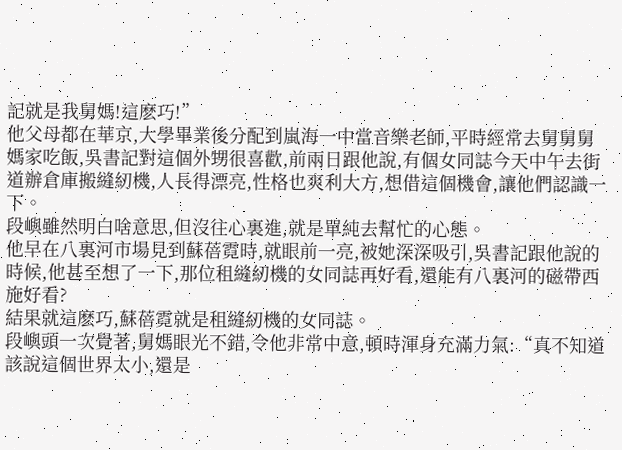記就是我舅媽!這麽巧!”
他父母都在華京,大學畢業後分配到嵐海一中當音樂老師,平時經常去舅舅舅媽家吃飯,吳書記對這個外甥很喜歡,前兩日跟他說,有個女同誌今天中午去街道辦倉庫搬縫紉機,人長得漂亮,性格也爽利大方,想借這個機會,讓他們認識一下。
段嶼雖然明白啥意思,但沒往心裏進,就是單純去幫忙的心態。
他早在八裏河市場見到蘇蓓霓時,就眼前一亮,被她深深吸引,吳書記跟他說的時候,他甚至想了一下,那位租縫紉機的女同誌再好看,還能有八裏河的磁帶西施好看?
結果就這麽巧,蘇蓓霓就是租縫紉機的女同誌。
段嶼頭一次覺著,舅媽眼光不錯,令他非常中意,頓時渾身充滿力氣:“真不知道該說這個世界太小,還是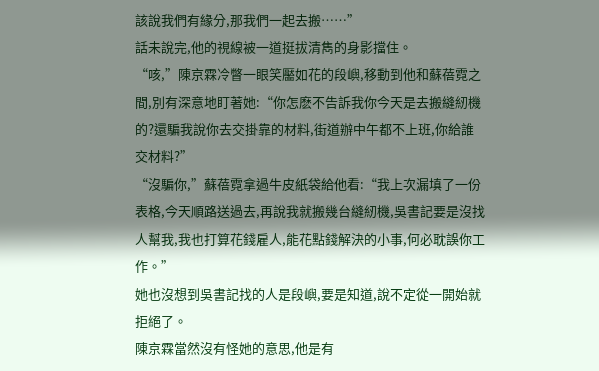該說我們有緣分,那我們一起去搬……”
話未說完,他的視線被一道挺拔清雋的身影擋住。
“咳,”陳京霖冷瞥一眼笑靨如花的段嶼,移動到他和蘇蓓霓之間,別有深意地盯著她:“你怎麽不告訴我你今天是去搬縫紉機的?還騙我說你去交掛靠的材料,街道辦中午都不上班,你給誰交材料?”
“沒騙你,”蘇蓓霓拿過牛皮紙袋給他看:“我上次漏填了一份表格,今天順路送過去,再說我就搬幾台縫紉機,吳書記要是沒找人幫我,我也打算花錢雇人,能花點錢解決的小事,何必耽誤你工作。”
她也沒想到吳書記找的人是段嶼,要是知道,說不定從一開始就拒絕了。
陳京霖當然沒有怪她的意思,他是有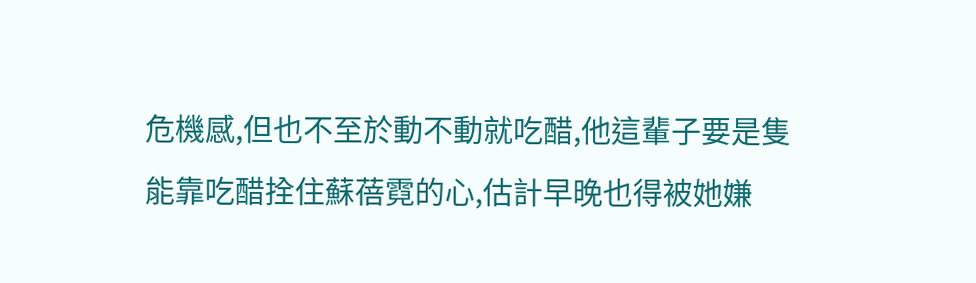危機感,但也不至於動不動就吃醋,他這輩子要是隻能靠吃醋拴住蘇蓓霓的心,估計早晚也得被她嫌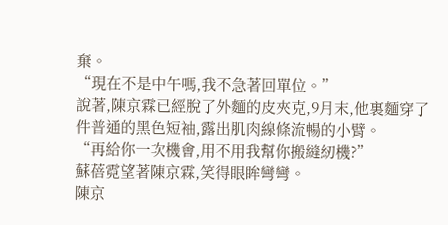棄。
“現在不是中午嗎,我不急著回單位。”
說著,陳京霖已經脫了外麵的皮夾克,9月末,他裏麵穿了件普通的黑色短袖,露出肌肉線條流暢的小臂。
“再給你一次機會,用不用我幫你搬縫紉機?”
蘇蓓霓望著陳京霖,笑得眼眸彎彎。
陳京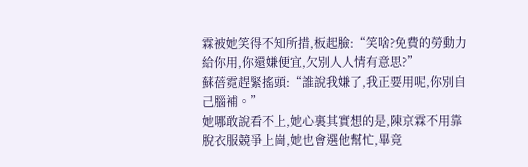霖被她笑得不知所措,板起臉:“笑啥?免費的勞動力給你用,你還嫌便宜,欠別人人情有意思?”
蘇蓓霓趕緊搖頭:“誰說我嫌了,我正要用呢,你別自己腦補。”
她哪敢說看不上,她心裏其實想的是,陳京霖不用靠脫衣服競爭上崗,她也會選他幫忙,畢竟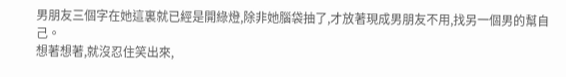男朋友三個字在她這裏就已經是開綠燈,除非她腦袋抽了,才放著現成男朋友不用,找另一個男的幫自己。
想著想著,就沒忍住笑出來,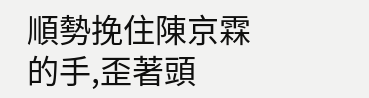順勢挽住陳京霖的手,歪著頭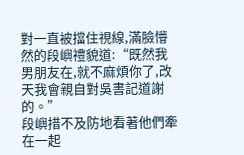對一直被擋住視線,滿臉懵然的段嶼禮貌道:“既然我男朋友在,就不麻煩你了,改天我會親自對吳書記道謝的。”
段嶼措不及防地看著他們牽在一起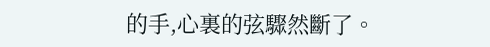的手,心裏的弦驟然斷了。